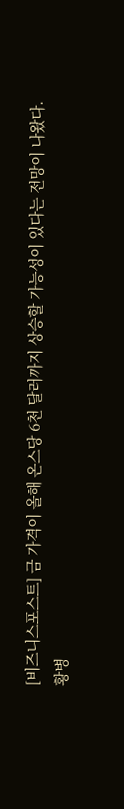[비즈니스포스트] 금 가격이 올해 온스당 6천 달러까지 상승할 가능성이 있다는 전망이 나왔다.
황병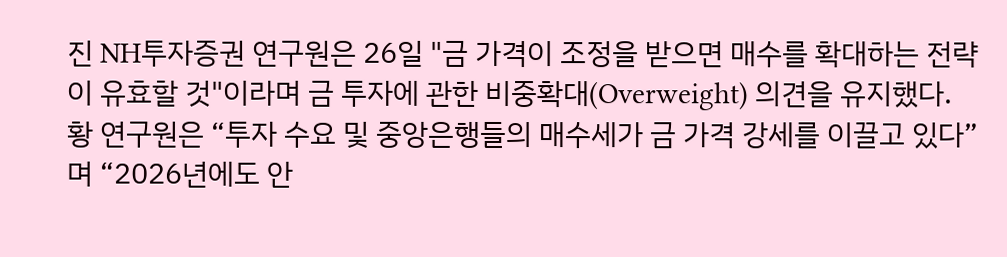진 NH투자증권 연구원은 26일 "금 가격이 조정을 받으면 매수를 확대하는 전략이 유효할 것"이라며 금 투자에 관한 비중확대(Overweight) 의견을 유지했다.
황 연구원은 “투자 수요 및 중앙은행들의 매수세가 금 가격 강세를 이끌고 있다”며 “2026년에도 안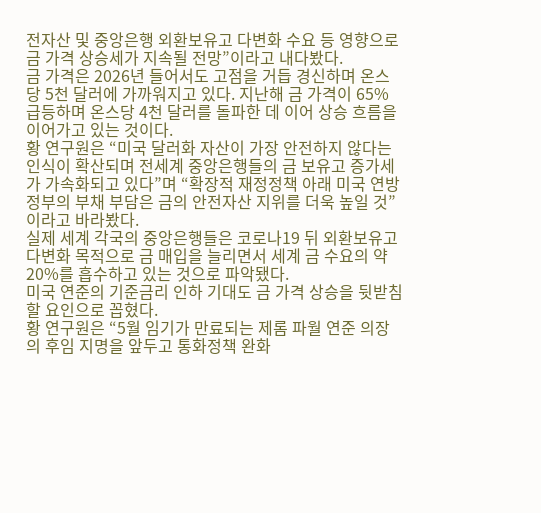전자산 및 중앙은행 외환보유고 다변화 수요 등 영향으로 금 가격 상승세가 지속될 전망”이라고 내다봤다.
금 가격은 2026년 들어서도 고점을 거듭 경신하며 온스당 5천 달러에 가까워지고 있다. 지난해 금 가격이 65% 급등하며 온스당 4천 달러를 돌파한 데 이어 상승 흐름을 이어가고 있는 것이다.
황 연구원은 “미국 달러화 자산이 가장 안전하지 않다는 인식이 확산되며 전세계 중앙은행들의 금 보유고 증가세가 가속화되고 있다”며 “확장적 재정정책 아래 미국 연방정부의 부채 부담은 금의 안전자산 지위를 더욱 높일 것”이라고 바라봤다.
실제 세계 각국의 중앙은행들은 코로나19 뒤 외환보유고 다변화 목적으로 금 매입을 늘리면서 세계 금 수요의 약 20%를 흡수하고 있는 것으로 파악됐다.
미국 연준의 기준금리 인하 기대도 금 가격 상승을 뒷받침할 요인으로 꼽혔다.
황 연구원은 “5월 임기가 만료되는 제롬 파월 연준 의장의 후임 지명을 앞두고 통화정책 완화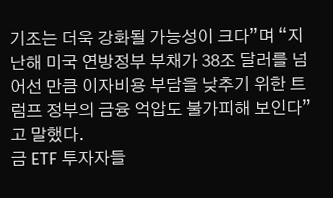기조는 더욱 강화될 가능성이 크다”며 “지난해 미국 연방정부 부채가 38조 달러를 넘어선 만큼 이자비용 부담을 낮추기 위한 트럼프 정부의 금융 억압도 불가피해 보인다”고 말했다.
금 ETF 투자자들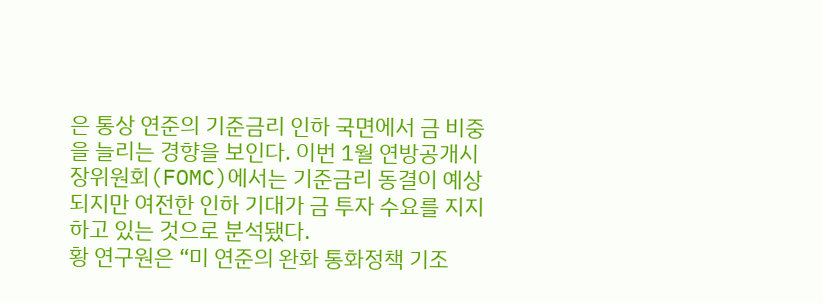은 통상 연준의 기준금리 인하 국면에서 금 비중을 늘리는 경향을 보인다. 이번 1월 연방공개시장위원회(FOMC)에서는 기준금리 동결이 예상되지만 여전한 인하 기대가 금 투자 수요를 지지하고 있는 것으로 분석됐다.
황 연구원은 “미 연준의 완화 통화정책 기조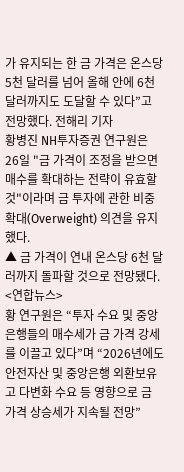가 유지되는 한 금 가격은 온스당 5천 달러를 넘어 올해 안에 6천 달러까지도 도달할 수 있다”고 전망했다. 전해리 기자
황병진 NH투자증권 연구원은 26일 "금 가격이 조정을 받으면 매수를 확대하는 전략이 유효할 것"이라며 금 투자에 관한 비중확대(Overweight) 의견을 유지했다.
▲ 금 가격이 연내 온스당 6천 달러까지 돌파할 것으로 전망됐다. <연합뉴스>
황 연구원은 “투자 수요 및 중앙은행들의 매수세가 금 가격 강세를 이끌고 있다”며 “2026년에도 안전자산 및 중앙은행 외환보유고 다변화 수요 등 영향으로 금 가격 상승세가 지속될 전망”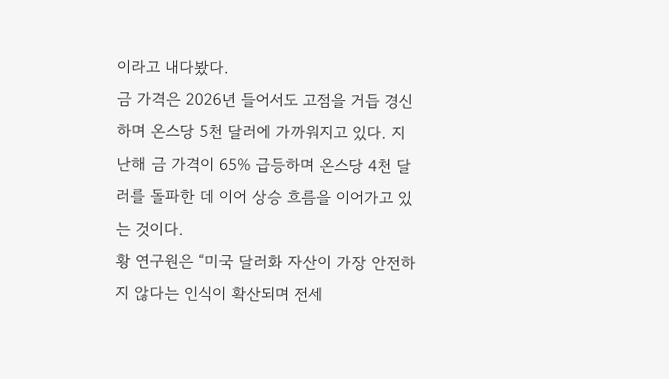이라고 내다봤다.
금 가격은 2026년 들어서도 고점을 거듭 경신하며 온스당 5천 달러에 가까워지고 있다. 지난해 금 가격이 65% 급등하며 온스당 4천 달러를 돌파한 데 이어 상승 흐름을 이어가고 있는 것이다.
황 연구원은 “미국 달러화 자산이 가장 안전하지 않다는 인식이 확산되며 전세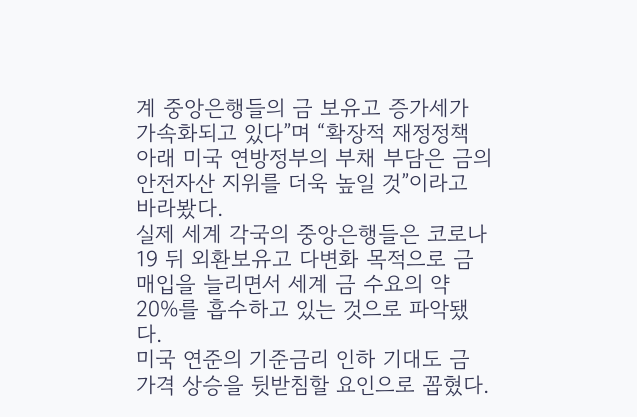계 중앙은행들의 금 보유고 증가세가 가속화되고 있다”며 “확장적 재정정책 아래 미국 연방정부의 부채 부담은 금의 안전자산 지위를 더욱 높일 것”이라고 바라봤다.
실제 세계 각국의 중앙은행들은 코로나19 뒤 외환보유고 다변화 목적으로 금 매입을 늘리면서 세계 금 수요의 약 20%를 흡수하고 있는 것으로 파악됐다.
미국 연준의 기준금리 인하 기대도 금 가격 상승을 뒷받침할 요인으로 꼽혔다.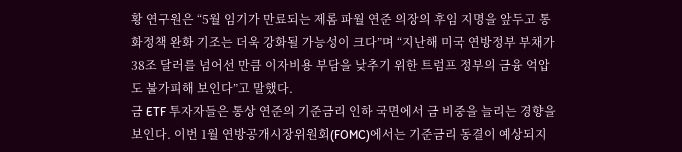황 연구원은 “5월 임기가 만료되는 제롬 파월 연준 의장의 후임 지명을 앞두고 통화정책 완화 기조는 더욱 강화될 가능성이 크다”며 “지난해 미국 연방정부 부채가 38조 달러를 넘어선 만큼 이자비용 부담을 낮추기 위한 트럼프 정부의 금융 억압도 불가피해 보인다”고 말했다.
금 ETF 투자자들은 통상 연준의 기준금리 인하 국면에서 금 비중을 늘리는 경향을 보인다. 이번 1월 연방공개시장위원회(FOMC)에서는 기준금리 동결이 예상되지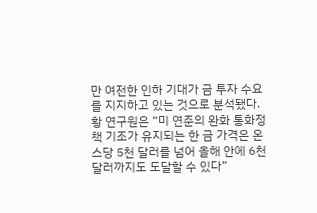만 여전한 인하 기대가 금 투자 수요를 지지하고 있는 것으로 분석됐다.
황 연구원은 “미 연준의 완화 통화정책 기조가 유지되는 한 금 가격은 온스당 5천 달러를 넘어 올해 안에 6천 달러까지도 도달할 수 있다”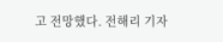고 전망했다. 전해리 기자